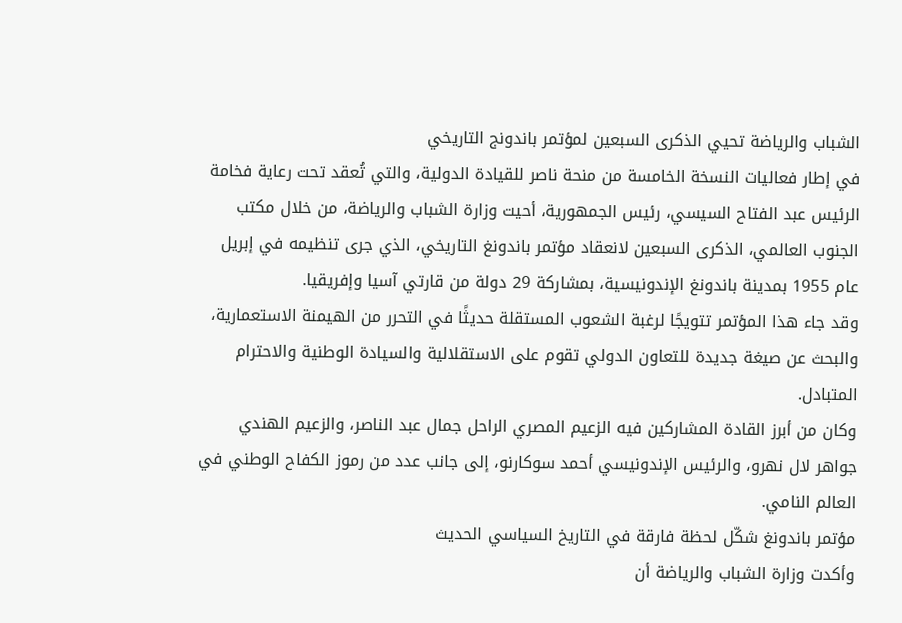الشباب والرياضة تحيي الذكرى السبعين لمؤتمر باندونج التاريخي
في إطار فعاليات النسخة الخامسة من منحة ناصر للقيادة الدولية، والتي تُعقد تحت رعاية فخامة الرئيس عبد الفتاح السيسي، رئيس الجمهورية، أحيت وزارة الشباب والرياضة، من خلال مكتب الجنوب العالمي، الذكرى السبعين لانعقاد مؤتمر باندونغ التاريخي، الذي جرى تنظيمه في إبريل عام 1955 بمدينة باندونغ الإندونيسية، بمشاركة 29 دولة من قارتي آسيا وإفريقيا.
وقد جاء هذا المؤتمر تتويجًا لرغبة الشعوب المستقلة حديثًا في التحرر من الهيمنة الاستعمارية، والبحث عن صيغة جديدة للتعاون الدولي تقوم على الاستقلالية والسيادة الوطنية والاحترام المتبادل.
وكان من أبرز القادة المشاركين فيه الزعيم المصري الراحل جمال عبد الناصر، والزعيم الهندي جواهر لال نهرو، والرئيس الإندونيسي أحمد سوكارنو، إلى جانب عدد من رموز الكفاح الوطني في العالم النامي.
مؤتمر باندونغ شكّل لحظة فارقة في التاريخ السياسي الحديث
وأكدت وزارة الشباب والرياضة أن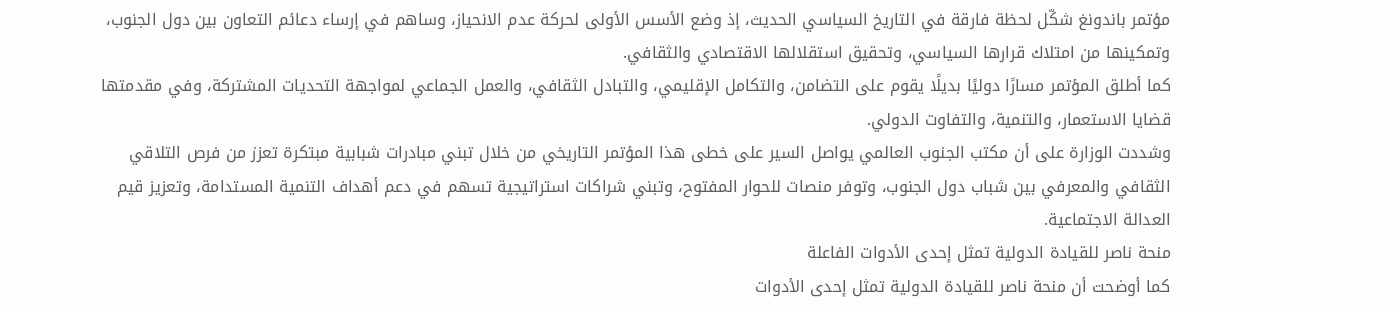مؤتمر باندونغ شكّل لحظة فارقة في التاريخ السياسي الحديث، إذ وضع الأسس الأولى لحركة عدم الانحياز، وساهم في إرساء دعائم التعاون بين دول الجنوب، وتمكينها من امتلاك قرارها السياسي، وتحقيق استقلالها الاقتصادي والثقافي.
كما أطلق المؤتمر مسارًا دوليًا بديلًا يقوم على التضامن، والتكامل الإقليمي، والتبادل الثقافي، والعمل الجماعي لمواجهة التحديات المشتركة، وفي مقدمتها قضايا الاستعمار، والتنمية، والتفاوت الدولي.
وشددت الوزارة على أن مكتب الجنوب العالمي يواصل السير على خطى هذا المؤتمر التاريخي من خلال تبني مبادرات شبابية مبتكرة تعزز من فرص التلاقي الثقافي والمعرفي بين شباب دول الجنوب، وتوفر منصات للحوار المفتوح، وتبني شراكات استراتيجية تسهم في دعم أهداف التنمية المستدامة، وتعزيز قيم العدالة الاجتماعية.
منحة ناصر للقيادة الدولية تمثل إحدى الأدوات الفاعلة
كما أوضحت أن منحة ناصر للقيادة الدولية تمثل إحدى الأدوات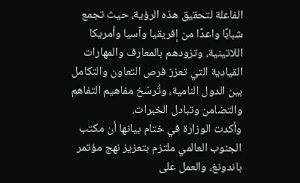الفاعلة لتحقيق هذه الرؤية، حيث تجمع شبابًا واعدًا من إفريقيا وآسيا وأمريكا اللاتينية، وتزودهم بالمعارف والمهارات القيادية التي تعزز فرص التعاون والتكامل بين الدول النامية، وتُرسّخ مفاهيم التفاهم والتضامن وتبادل الخبرات.
وأكدت الوزارة في ختام بيانها أن مكتب الجنوب العالمي ملتزم بتعزيز نهج مؤتمر باندونغ، والعمل على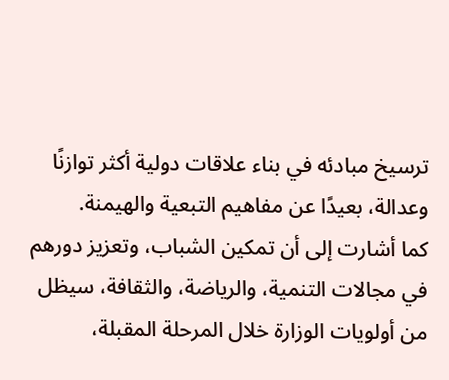ترسيخ مبادئه في بناء علاقات دولية أكثر توازنًا وعدالة، بعيدًا عن مفاهيم التبعية والهيمنة.
كما أشارت إلى أن تمكين الشباب، وتعزيز دورهم في مجالات التنمية، والرياضة، والثقافة، سيظل من أولويات الوزارة خلال المرحلة المقبلة،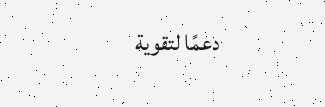دعمًا لتقوية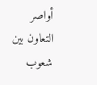أواصر التعاون بين شعوب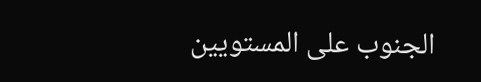الجنوب على المستويين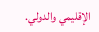الإقليمي والدولي.